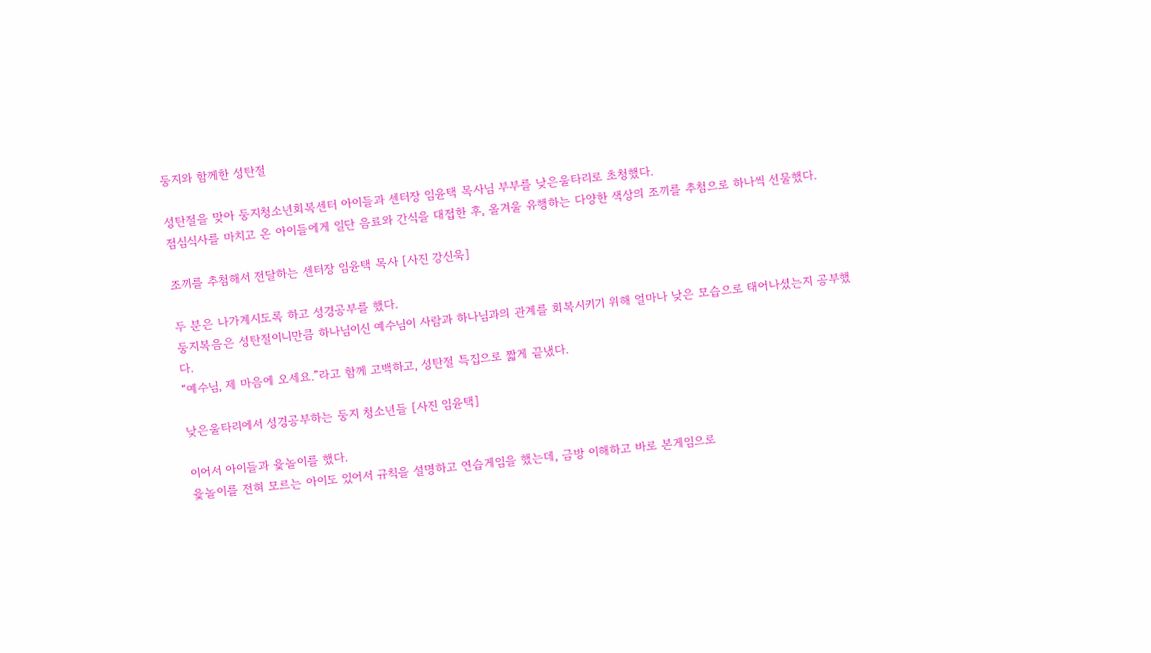둥지와 함께한 성탄절

성탄절을 맞아 둥지청소년회복센터 아이들과 센터장 임윤택 목사님 부부를 낮은울타리로 초청했다.
점심식사를 마치고 온 아이들에게 일단 음료와 간식을 대접한 후, 올겨울 유행하는 다양한 색상의 조끼를 추첨으로 하나씩 선물했다.

조끼를 추첨해서 전달하는 센터장 임윤택 목사 [사진 강신욱]

두 분은 나가계시도록 하고 성경공부를 했다.
둥지복음은 성탄절이니만큼 하나님이신 예수님이 사람과 하나님과의 관계를 회복시키기 위해 얼마나 낮은 모습으로 태어나셨는지 공부했다.
“예수님, 제 마음에 오세요.”라고 함께 고백하고, 성탄절 특집으로 짧게 끝냈다.

낮은울타리에서 성경공부하는 둥지 청소년들 [사진 임윤택]

이어서 아이들과 윷놀이를 했다.
윷놀이를 전혀 모르는 아이도 있어서 규칙을 설명하고 연습게임을 했는데, 금방 이해하고 바로 본게임으로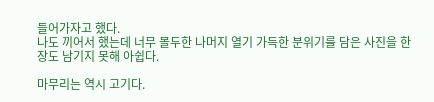들어가자고 했다.
나도 끼어서 했는데 너무 몰두한 나머지 열기 가득한 분위기를 담은 사진을 한 장도 남기지 못해 아쉽다.

마무리는 역시 고기다.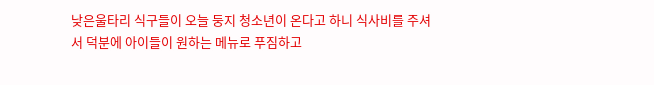낮은울타리 식구들이 오늘 둥지 청소년이 온다고 하니 식사비를 주셔서 덕분에 아이들이 원하는 메뉴로 푸짐하고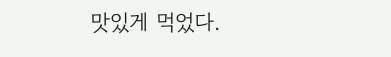맛있게 먹었다.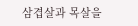삼겹살과 목살을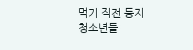먹기 직전 둥지 청소년들